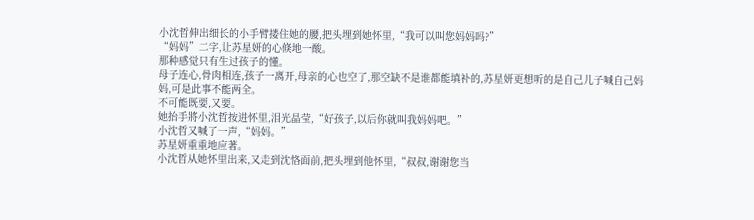小沈哲伸出细长的小手臂搂住她的腰,把头埋到她怀里,“我可以叫您妈妈吗?”
“妈妈”二字,让苏星妍的心倏地一酸。
那种感觉只有生过孩子的懂。
母子连心,骨肉相连,孩子一离开,母亲的心也空了,那空缺不是谁都能填补的,苏星妍更想听的是自己儿子喊自己妈妈,可是此事不能两全。
不可能既要,又要。
她抬手將小沈哲按进怀里,泪光晶莹,“好孩子,以后你就叫我妈妈吧。”
小沈哲又喊了一声,“妈妈。”
苏星妍重重地应著。
小沈哲从她怀里出来,又走到沈恪面前,把头埋到他怀里,“叔叔,谢谢您当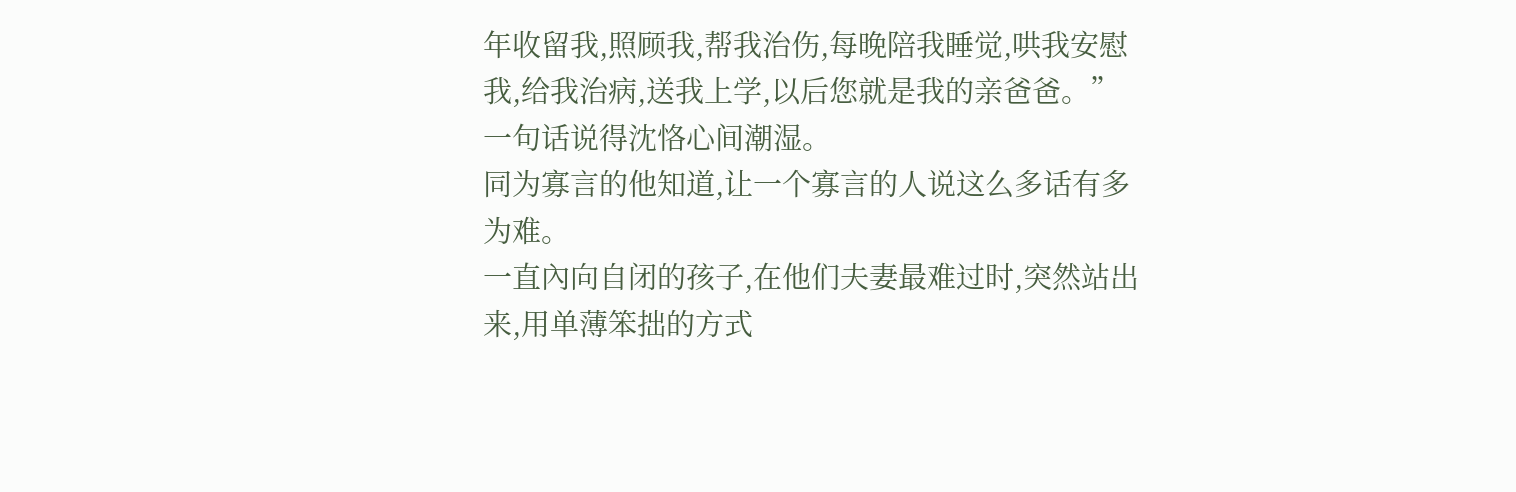年收留我,照顾我,帮我治伤,每晚陪我睡觉,哄我安慰我,给我治病,送我上学,以后您就是我的亲爸爸。”
一句话说得沈恪心间潮湿。
同为寡言的他知道,让一个寡言的人说这么多话有多为难。
一直內向自闭的孩子,在他们夫妻最难过时,突然站出来,用单薄笨拙的方式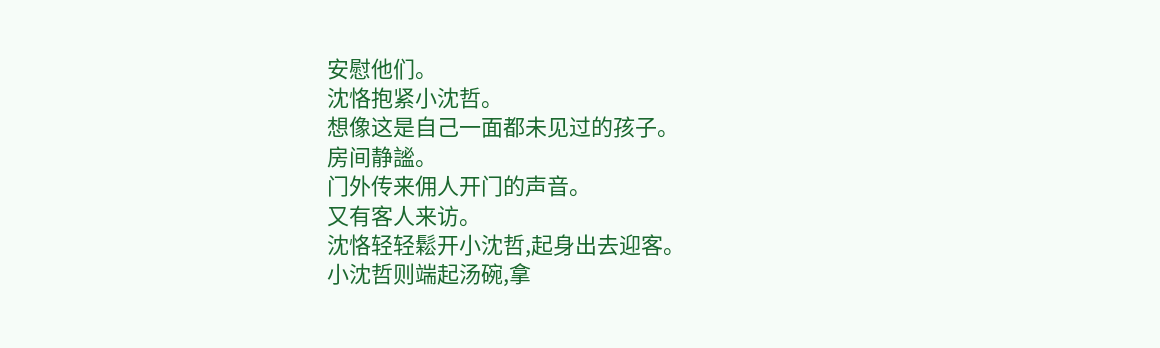安慰他们。
沈恪抱紧小沈哲。
想像这是自己一面都未见过的孩子。
房间静謐。
门外传来佣人开门的声音。
又有客人来访。
沈恪轻轻鬆开小沈哲,起身出去迎客。
小沈哲则端起汤碗,拿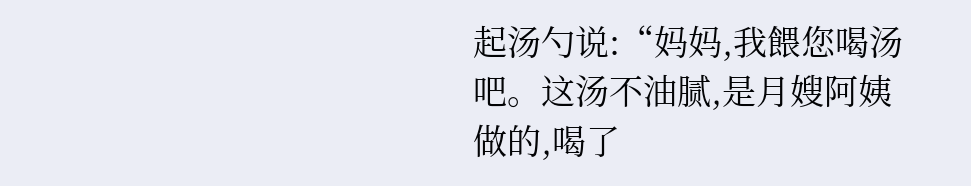起汤勺说:“妈妈,我餵您喝汤吧。这汤不油腻,是月嫂阿姨做的,喝了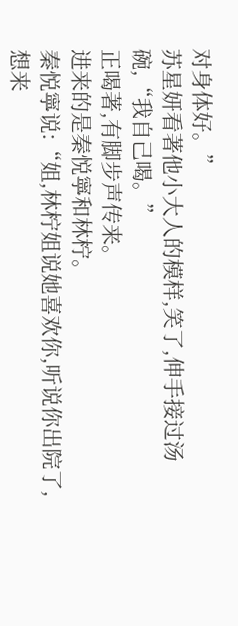对身体好。”
苏星妍看著他小大人的模样,笑了,伸手接过汤碗,“我自己喝。”
正喝著,有脚步声传来。
进来的是秦悦寧和林柠。
秦悦寧说:“姐,林柠姐说她喜欢你,听说你出院了,想来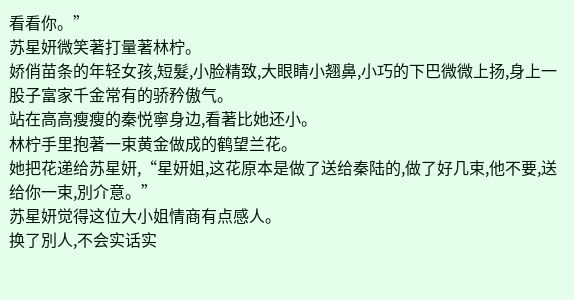看看你。”
苏星妍微笑著打量著林柠。
娇俏苗条的年轻女孩,短髮,小脸精致,大眼睛小翘鼻,小巧的下巴微微上扬,身上一股子富家千金常有的骄矜傲气。
站在高高瘦瘦的秦悦寧身边,看著比她还小。
林柠手里抱著一束黄金做成的鹤望兰花。
她把花递给苏星妍,“星妍姐,这花原本是做了送给秦陆的,做了好几束,他不要,送给你一束,別介意。”
苏星妍觉得这位大小姐情商有点感人。
换了別人,不会实话实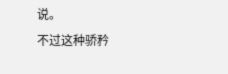说。
不过这种骄矜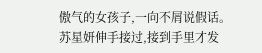傲气的女孩子,一向不屑说假话。
苏星妍伸手接过,接到手里才发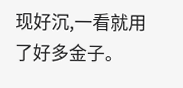现好沉,一看就用了好多金子。